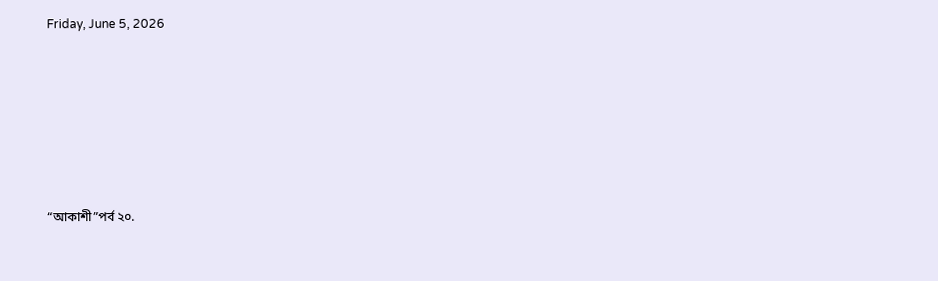Friday, June 5, 2026







“আকাশী”পর্ব ২০.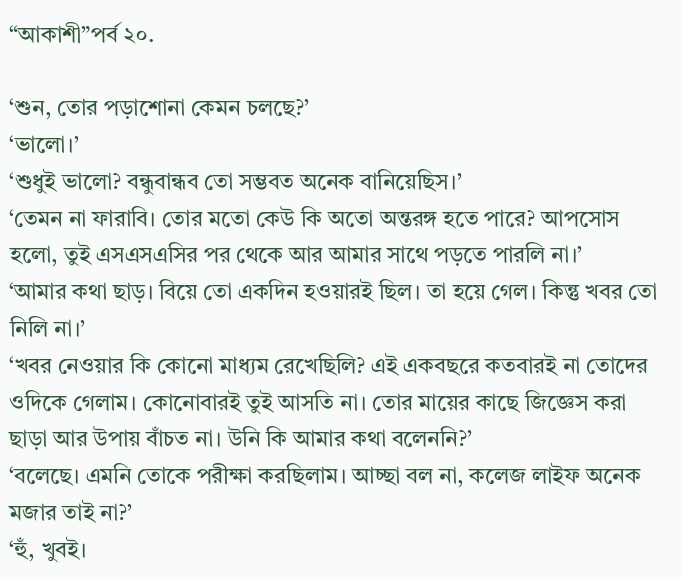“আকাশী”পর্ব ২০.

‘শুন, তোর পড়াশোনা কেমন চলছে?’
‘ভালো।’
‘শুধুই ভালো? বন্ধুবান্ধব তো সম্ভবত অনেক বানিয়েছিস।’
‘তেমন না ফারাবি। তোর মতো কেউ কি অতো অন্তরঙ্গ হতে পারে? আপসোস হলো, তুই এসএসএসির পর থেকে আর আমার সাথে পড়তে পারলি না।’
‘আমার কথা ছাড়। বিয়ে তো একদিন হওয়ারই ছিল। তা হয়ে গেল। কিন্তু খবর তো নিলি না।’
‘খবর নেওয়ার কি কোনো মাধ্যম রেখেছিলি? এই একবছরে কতবারই না তোদের ওদিকে গেলাম। কোনোবারই তুই আসতি না। তোর মায়ের কাছে জিজ্ঞেস করা ছাড়া আর উপায় বাঁচত না। উনি কি আমার কথা বলেননি?’
‘বলেছে। এমনি তোকে পরীক্ষা করছিলাম। আচ্ছা বল না, কলেজ লাইফ অনেক মজার তাই না?’
‘হুঁ, খুবই।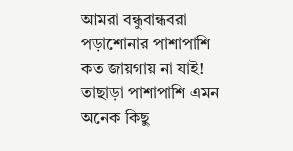আমরা বন্ধুবান্ধবরা পড়াশোনার পাশাপাশি কত জায়গায় না যাই! তাছাড়া পাশাপাশি এমন অনেক কিছু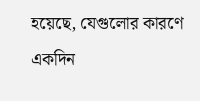হয়েছে, যেগুলোর কারণে একদিন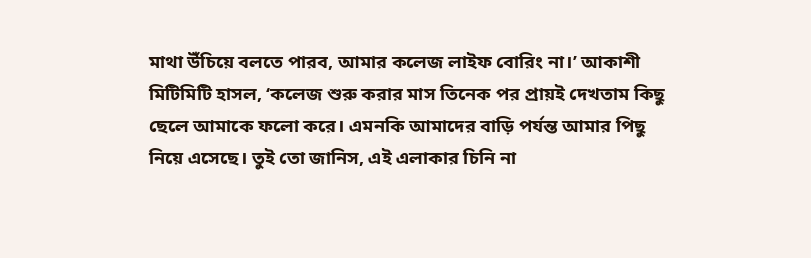মাথা উঁচিয়ে বলতে পারব, আমার কলেজ লাইফ বোরিং না।’ আকাশী মিটিমিটি হাসল, ‘কলেজ শুরু করার মাস তিনেক পর প্রায়ই দেখতাম কিছু ছেলে আমাকে ফলো করে। এমনকি আমাদের বাড়ি পর্যন্ত আমার পিছু নিয়ে এসেছে। তুই তো জানিস, এই এলাকার চিনি না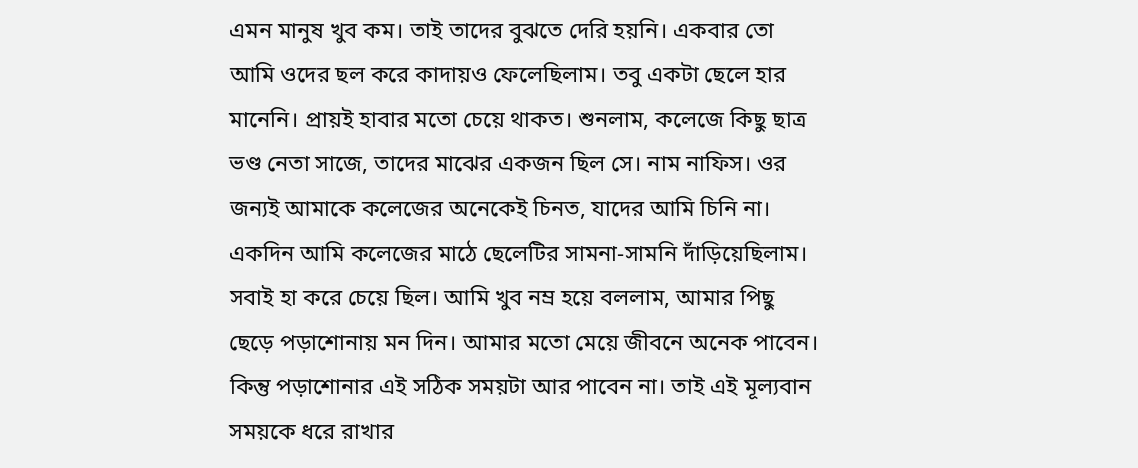এমন মানুষ খুব কম। তাই তাদের বুঝতে দেরি হয়নি। একবার তো আমি ওদের ছল করে কাদায়ও ফেলেছিলাম। তবু একটা ছেলে হার মানেনি। প্রায়ই হাবার মতো চেয়ে থাকত। শুনলাম, কলেজে কিছু ছাত্র ভণ্ড নেতা সাজে, তাদের মাঝের একজন ছিল সে। নাম নাফিস। ওর জন্যই আমাকে কলেজের অনেকেই চিনত, যাদের আমি চিনি না। একদিন আমি কলেজের মাঠে ছেলেটির সামনা-সামনি দাঁড়িয়েছিলাম। সবাই হা করে চেয়ে ছিল। আমি খুব নম্র হয়ে বললাম, আমার পিছু ছেড়ে পড়াশোনায় মন দিন। আমার মতো মেয়ে জীবনে অনেক পাবেন। কিন্তু পড়াশোনার এই সঠিক সময়টা আর পাবেন না। তাই এই মূল্যবান সময়কে ধরে রাখার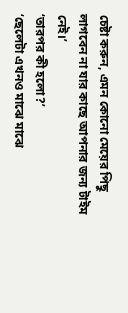চেষ্টা করুন, এমন কোনো মেয়ের পিছু লাগবেন না যার কাছে আপনার জন্য টাইম নেই।’
‘তারপর কী হলো?’
‘ছেলেটা এখনও মাঝে মাঝে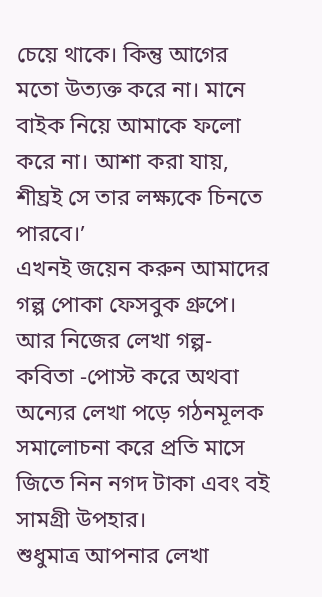চেয়ে থাকে। কিন্তু আগের মতো উত্যক্ত করে না। মানে বাইক নিয়ে আমাকে ফলো করে না। আশা করা যায়, শীঘ্রই সে তার লক্ষ্যকে চিনতে পারবে।’
এখনই জয়েন করুন আমাদের গল্প পোকা ফেসবুক গ্রুপে।
আর নিজের লেখা গল্প- কবিতা -পোস্ট করে অথবা অন্যের লেখা পড়ে গঠনমূলক সমালোচনা করে প্রতি মাসে জিতে নিন নগদ টাকা এবং বই সামগ্রী উপহার।
শুধুমাত্র আপনার লেখা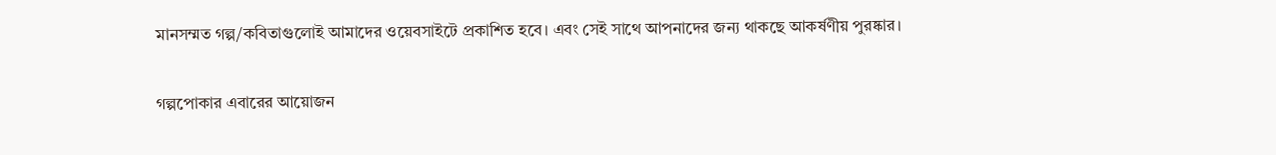মানসম্মত গল্প/কবিতাগুলোই আমাদের ওয়েবসাইটে প্রকাশিত হবে। এবং সেই সাথে আপনাদের জন্য থাকছে আকর্ষণীয় পুরষ্কার।

গল্পপোকার এবারের আয়োজন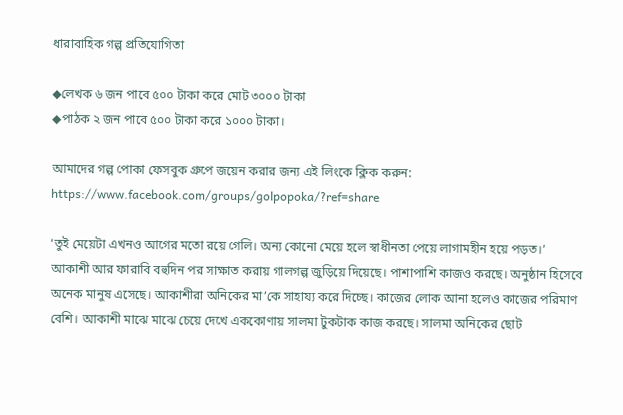ধারাবাহিক গল্প প্রতিযোগিতা

◆লেখক ৬ জন পাবে ৫০০ টাকা করে মোট ৩০০০ টাকা
◆পাঠক ২ জন পাবে ৫০০ টাকা করে ১০০০ টাকা।

আমাদের গল্প পোকা ফেসবুক গ্রুপে জয়েন করার জন্য এই লিংকে ক্লিক করুন: https://www.facebook.com/groups/golpopoka/?ref=share

‘তুই মেয়েটা এখনও আগের মতো রয়ে গেলি। অন্য কোনো মেয়ে হলে স্বাধীনতা পেয়ে লাগামহীন হয়ে পড়ত।’
আকাশী আর ফারাবি বহুদিন পর সাক্ষাত করায় গালগল্প জুড়িয়ে দিয়েছে। পাশাপাশি কাজও করছে। অনুষ্ঠান হিসেবে অনেক মানুষ এসেছে। আকাশীরা অনিকের মা’কে সাহায্য করে দিচ্ছে। কাজের লোক আনা হলেও কাজের পরিমাণ বেশি। আকাশী মাঝে মাঝে চেয়ে দেখে এককোণায় সালমা টুকটাক কাজ করছে। সালমা অনিকের ছোট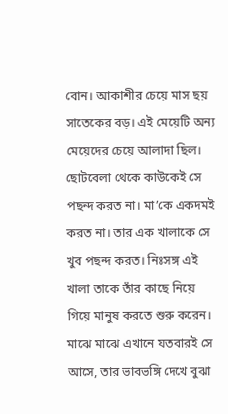বোন। আকাশীর চেয়ে মাস ছয় সাতেকের বড়। এই মেয়েটি অন্য মেয়েদের চেয়ে আলাদা ছিল। ছোটবেলা থেকে কাউকেই সে পছন্দ করত না। মা’কে একদমই করত না। তার এক খালাকে সে খুব পছন্দ করত। নিঃসঙ্গ এই খালা তাকে তাঁর কাছে নিয়ে গিয়ে মানুষ করতে শুরু করেন। মাঝে মাঝে এখানে যতবারই সে আসে, তার ভাবভঙ্গি দেখে বুঝা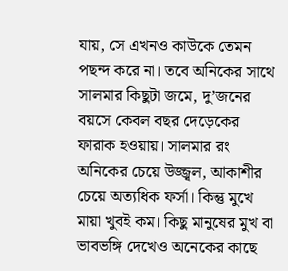যায়, সে এখনও কাউকে তেমন পছন্দ করে না। তবে অনিকের সাথে সালমার কিছুটা জমে, দু’জনের বয়সে কেবল বছর দেড়েকের ফারাক হওয়ায়। সালমার রং অনিকের চেয়ে উজ্জ্বল, আকাশীর চেয়ে অত্যধিক ফর্সা। কিন্তু মুখে মায়া খুবই কম। কিছু মানুষের মুখ বা ভাবভঙ্গি দেখেও অনেকের কাছে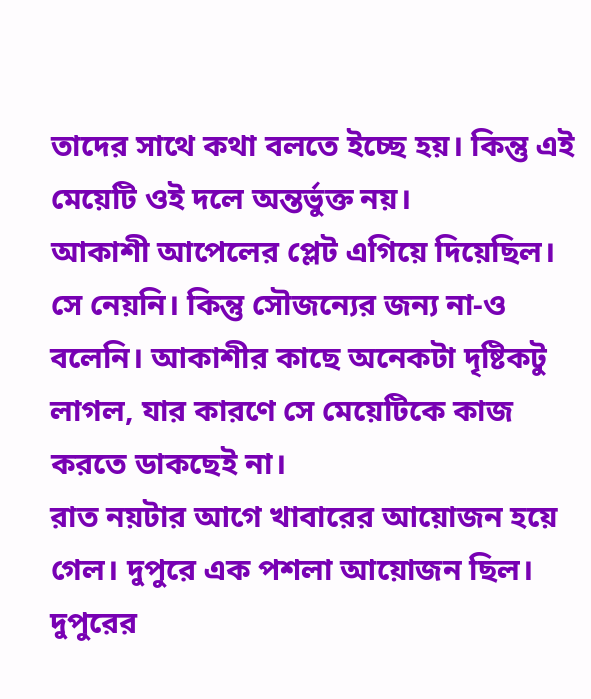তাদের সাথে কথা বলতে ইচ্ছে হয়। কিন্তু এই মেয়েটি ওই দলে অন্তর্ভুক্ত নয়।
আকাশী আপেলের প্লেট এগিয়ে দিয়েছিল। সে নেয়নি। কিন্তু সৌজন্যের জন্য না-ও বলেনি। আকাশীর কাছে অনেকটা দৃষ্টিকটু লাগল, যার কারণে সে মেয়েটিকে কাজ করতে ডাকছেই না।
রাত নয়টার আগে খাবারের আয়োজন হয়ে গেল। দুপুরে এক পশলা আয়োজন ছিল। দুপুরের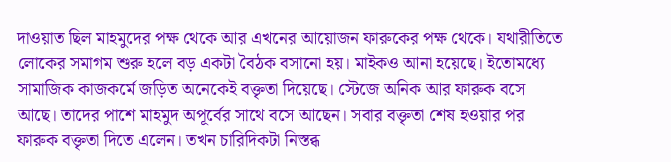দাওয়াত ছিল মাহমুদের পক্ষ থেকে আর এখনের আয়োজন ফারুকের পক্ষ থেকে। যথারীতিতে লোকের সমাগম শুরু হলে বড় একটা বৈঠক বসানো হয়। মাইকও আনা হয়েছে। ইতোমধ্যে সামাজিক কাজকর্মে জড়িত অনেকেই বক্তৃতা দিয়েছে। স্টেজে অনিক আর ফারুক বসে আছে। তাদের পাশে মাহমুদ অপূর্বের সাথে বসে আছেন। সবার বক্তৃতা শেষ হওয়ার পর ফারুক বক্তৃতা দিতে এলেন। তখন চারিদিকটা নিস্তব্ধ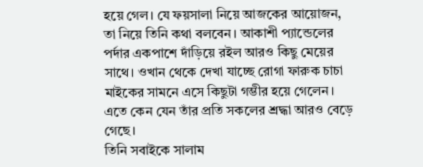হয়ে গেল। যে ফয়সালা নিয়ে আজকের আয়োজন, তা নিয়ে তিনি কথা বলবেন। আকাশী প্যান্ডেলের পর্দার একপাশে দাঁড়িয়ে রইল আরও কিছু মেয়ের সাথে। ওখান থেকে দেখা যাচ্ছে রোগা ফারুক চাচা মাইকের সামনে এসে কিছুটা গম্ভীর হয়ে গেলেন। এতে কেন যেন তাঁর প্রতি সকলের শ্রদ্ধা আরও বেড়ে গেছে।
তিনি সবাইকে সালাম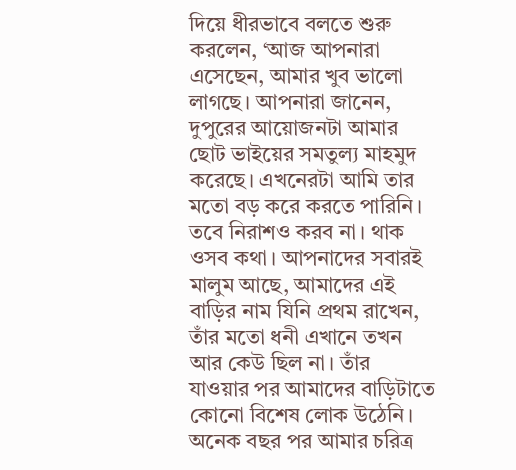দিয়ে ধীরভাবে বলতে শুরু করলেন, ‘আজ আপনারা এসেছেন, আমার খুব ভালো লাগছে। আপনারা জানেন, দুপুরের আয়োজনটা আমার ছোট ভাইয়ের সমতুল্য মাহমুদ করেছে। এখনেরটা আমি তার মতো বড় করে করতে পারিনি। তবে নিরাশও করব না। থাক ওসব কথা। আপনাদের সবারই মালুম আছে, আমাদের এই বাড়ির নাম যিনি প্রথম রাখেন, তাঁর মতো ধনী এখানে তখন আর কেউ ছিল না। তাঁর যাওয়ার পর আমাদের বাড়িটাতে কোনো বিশেষ লোক উঠেনি। অনেক বছর পর আমার চরিত্র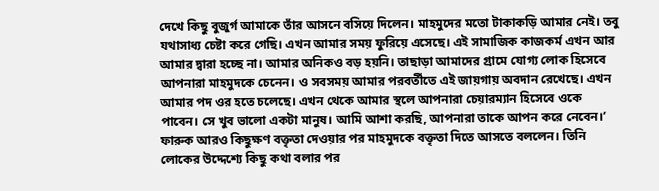দেখে কিছু বুজুর্গ আমাকে তাঁর আসনে বসিয়ে দিলেন। মাহমুদের মতো টাকাকড়ি আমার নেই। তবু যথাসাধ্য চেষ্টা করে গেছি। এখন আমার সময় ফুরিয়ে এসেছে। এই সামাজিক কাজকর্ম এখন আর আমার দ্বারা হচ্ছে না। আমার অনিকও বড় হয়নি। তাছাড়া আমাদের গ্রামে যোগ্য লোক হিসেবে আপনারা মাহমুদকে চেনেন। ও সবসময় আমার পরবর্তীতে এই জায়গায় অবদান রেখেছে। এখন আমার পদ ওর হতে চলেছে। এখন থেকে আমার স্থলে আপনারা চেয়ারম্যান হিসেবে ওকে পাবেন। সে খুব ভালো একটা মানুষ। আমি আশা করছি, আপনারা তাকে আপন করে নেবেন।’
ফারুক আরও কিছুক্ষণ বক্তৃতা দেওয়ার পর মাহমুদকে বক্তৃতা দিতে আসতে বললেন। তিনি লোকের উদ্দেশ্যে কিছু কথা বলার পর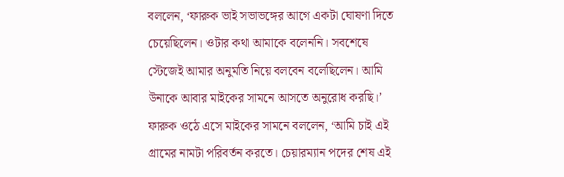বললেন, ‘ফারুক ভাই সভাভঙ্গের আগে একটা ঘোষণা দিতে চেয়েছিলেন। ওটার কথা আমাকে বলেননি। সবশেষে স্টেজেই আমার অনুমতি নিয়ে বলবেন বলেছিলেন। আমি উনাকে আবার মাইকের সামনে আসতে অনুরোধ করছি।’
ফারুক ওঠে এসে মাইকের সামনে বললেন, ‘আমি চাই এই গ্রামের নামটা পরিবর্তন করতে। চেয়ারম্যান পদের শেষ এই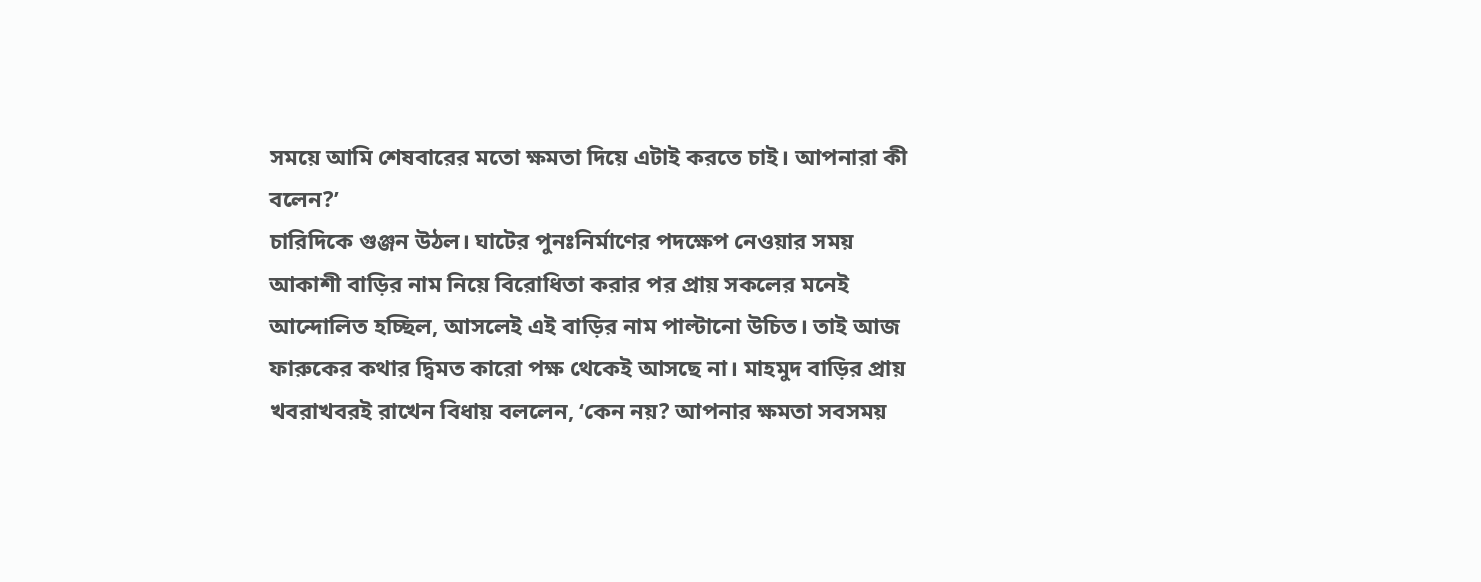সময়ে আমি শেষবারের মতো ক্ষমতা দিয়ে এটাই করতে চাই। আপনারা কী বলেন?’
চারিদিকে গুঞ্জন উঠল। ঘাটের পুনঃনির্মাণের পদক্ষেপ নেওয়ার সময় আকাশী বাড়ির নাম নিয়ে বিরোধিতা করার পর প্রায় সকলের মনেই আন্দোলিত হচ্ছিল, আসলেই এই বাড়ির নাম পাল্টানো উচিত। তাই আজ ফারুকের কথার দ্বিমত কারো পক্ষ থেকেই আসছে না। মাহমুদ বাড়ির প্রায় খবরাখবরই রাখেন বিধায় বললেন, ‘কেন নয়? আপনার ক্ষমতা সবসময়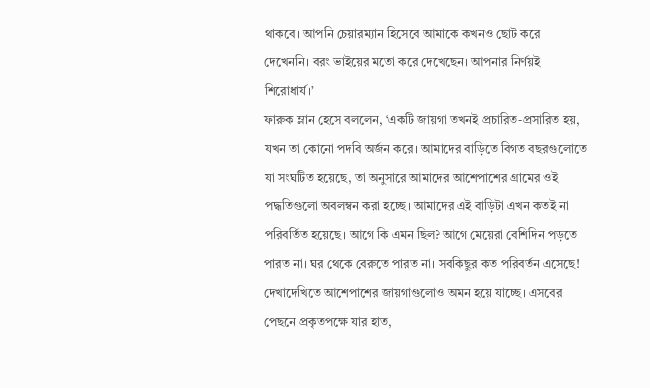থাকবে। আপনি চেয়ারম্যান হিসেবে আমাকে কখনও ছোট করে দেখেননি। বরং ভাইয়ের মতো করে দেখেছেন। আপনার নির্ণয়ই শিরোধার্য।’
ফারুক ম্লান হেসে বললেন, ‘একটি জায়গা তখনই প্রচারিত-প্রসারিত হয়, যখন তা কোনো পদবি অর্জন করে। আমাদের বাড়িতে বিগত বছরগুলোতে যা সংঘটিত হয়েছে, তা অনুসারে আমাদের আশেপাশের গ্রামের ওই পদ্ধতিগুলো অবলম্বন করা হচ্ছে। আমাদের এই বাড়িটা এখন কতই না পরিবর্তিত হয়েছে। আগে কি এমন ছিল? আগে মেয়েরা বেশিদিন পড়তে পারত না। ঘর থেকে বেরুতে পারত না। সবকিছুর কত পরিবর্তন এসেছে! দেখাদেখিতে আশেপাশের জায়গাগুলোও অমন হয়ে যাচ্ছে। এসবের পেছনে প্রকৃতপক্ষে যার হাত,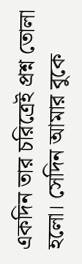একদিন তার চরিত্রেই প্রশ্ন তোলা হলো। সেদিন আমার বুকে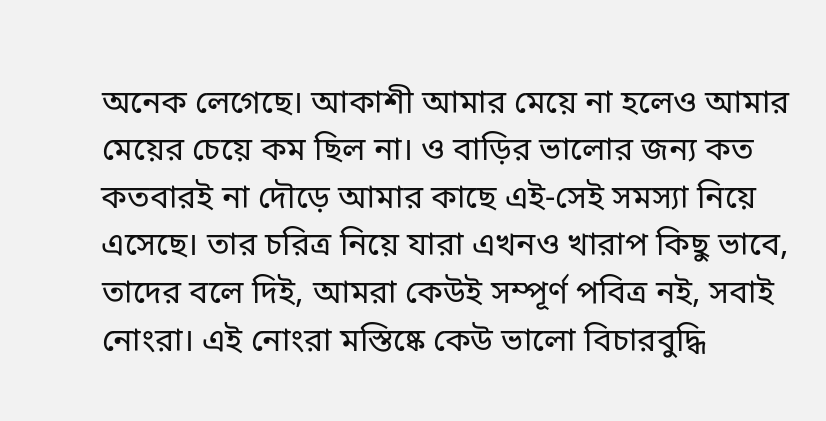অনেক লেগেছে। আকাশী আমার মেয়ে না হলেও আমার মেয়ের চেয়ে কম ছিল না। ও বাড়ির ভালোর জন্য কত কতবারই না দৌড়ে আমার কাছে এই-সেই সমস্যা নিয়ে এসেছে। তার চরিত্র নিয়ে যারা এখনও খারাপ কিছু ভাবে, তাদের বলে দিই, আমরা কেউই সম্পূর্ণ পবিত্র নই, সবাই নোংরা। এই নোংরা মস্তিষ্কে কেউ ভালো বিচারবুদ্ধি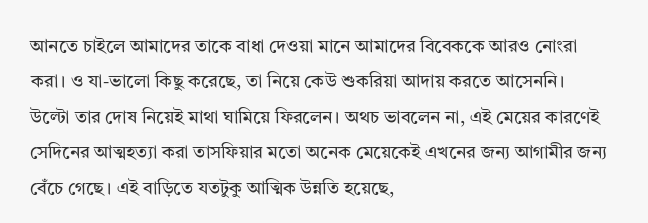আনতে চাইলে আমাদের তাকে বাধা দেওয়া মানে আমাদের বিবেককে আরও নোংরা করা। ও যা-ভালো কিছু করেছে, তা নিয়ে কেউ শুকরিয়া আদায় করতে আসেননি। উল্টো তার দোষ নিয়েই মাথা ঘামিয়ে ফিরলেন। অথচ ভাবলেন না, এই মেয়ের কারণেই সেদিনের আত্মহত্যা করা তাসফিয়ার মতো অনেক মেয়েকেই এখনের জন্য আগামীর জন্য বেঁচে গেছে। এই বাড়িতে যতটুকু আত্মিক উন্নতি হয়েছে,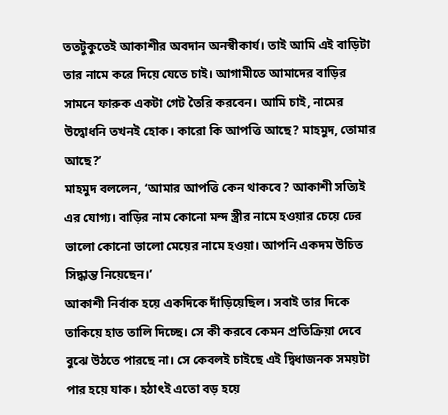ততটুকুতেই আকাশীর অবদান অনস্বীকার্য। তাই আমি এই বাড়িটা তার নামে করে দিয়ে যেতে চাই। আগামীতে আমাদের বাড়ির সামনে ফারুক একটা গেট তৈরি করবেন। আমি চাই, নামের উদ্বোধনি তখনই হোক। কারো কি আপত্তি আছে? মাহমুদ, তোমার আছে?’
মাহমুদ বললেন, ‘আমার আপত্তি কেন থাকবে? আকাশী সত্যিই এর যোগ্য। বাড়ির নাম কোনো মন্দ স্ত্রীর নামে হওয়ার চেয়ে ঢের ভালো কোনো ভালো মেয়ের নামে হওয়া। আপনি একদম উচিত সিদ্ধান্ত নিয়েছেন।’
আকাশী নির্বাক হয়ে একদিকে দাঁড়িয়েছিল। সবাই তার দিকে তাকিয়ে হাত তালি দিচ্ছে। সে কী করবে কেমন প্রতিক্রিয়া দেবে বুঝে উঠতে পারছে না। সে কেবলই চাইছে এই দ্বিধাজনক সময়টা পার হয়ে যাক। হঠাৎই এতো বড় হয়ে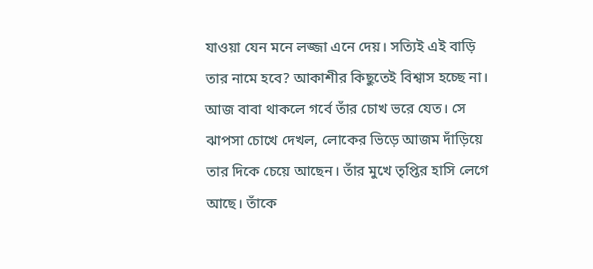যাওয়া যেন মনে লজ্জা এনে দেয়। সত্যিই এই বাড়ি তার নামে হবে? আকাশীর কিছুতেই বিশ্বাস হচ্ছে না। আজ বাবা থাকলে গর্বে তাঁর চোখ ভরে যেত। সে ঝাপসা চোখে দেখল, লোকের ভিড়ে আজম দাঁড়িয়ে তার দিকে চেয়ে আছেন। তাঁর মুখে তৃপ্তির হাসি লেগে আছে। তাঁকে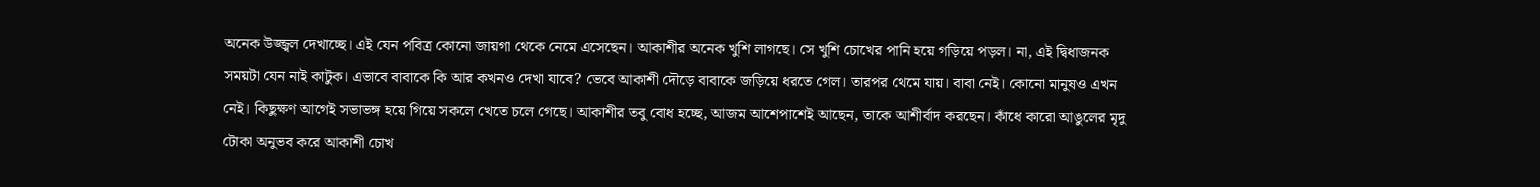অনেক উজ্জ্বল দেখাচ্ছে। এই যেন পবিত্র কোনো জায়গা থেকে নেমে এসেছেন। আকাশীর অনেক খুশি লাগছে। সে খুশি চোখের পানি হয়ে গড়িয়ে পড়ল। না, এই দ্বিধাজনক সময়টা যেন নাই কাটুক। এভাবে বাবাকে কি আর কখনও দেখা যাবে? ভেবে আকাশী দৌড়ে বাবাকে জড়িয়ে ধরতে গেল। তারপর থেমে যায়। বাবা নেই। কোনো মানুষও এখন নেই। কিছুক্ষণ আগেই সভাভঙ্গ হয়ে গিয়ে সকলে খেতে চলে গেছে। আকাশীর তবু বোধ হচ্ছে, আজম আশেপাশেই আছেন, তাকে আশীর্বাদ করছেন। কাঁধে কারো আঙুলের মৃদু টোকা অনুভব করে আকাশী চোখ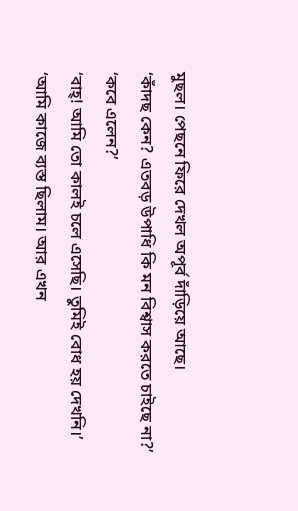মুছল। পেছনে ফিরে দেখল অপূর্ব দাঁড়িয়ে আছে।
‘কাঁদছ কেন? এতবড় উপাধি কি মন বিশ্বাস করতে চাইছে না?’
‘কবে এলেন?’
‘বাহ্! আমি তো কালই চলে এসেছি। তুমিই বোধ হয় দেখনি।’
‘আমি কাজে ব্যস্ত ছিলাম। আর এখন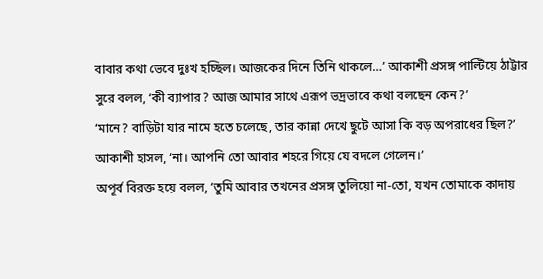বাবার কথা ভেবে দুঃখ হচ্ছিল। আজকের দিনে তিনি থাকলে…’ আকাশী প্রসঙ্গ পাল্টিয়ে ঠাট্টার সুরে বলল, ‘কী ব্যাপার? আজ আমার সাথে এরূপ ভদ্রভাবে কথা বলছেন কেন?’
‘মানে? বাড়িটা যার নামে হতে চলেছে, তার কান্না দেখে ছুটে আসা কি বড় অপরাধের ছিল?’
আকাশী হাসল, ‘না। আপনি তো আবার শহরে গিয়ে যে বদলে গেলেন।’
অপূর্ব বিরক্ত হয়ে বলল, ‘তুমি আবার তখনের প্রসঙ্গ তুলিয়ো না-তো, যখন তোমাকে কাদায়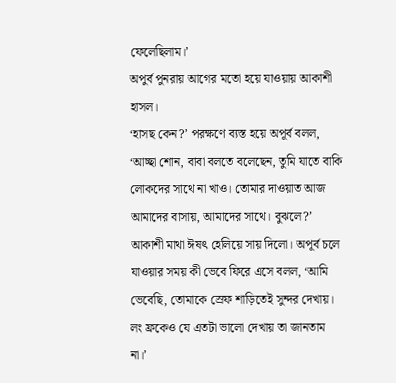ফেলেছিলাম।’
অপুর্ব পুনরায় আগের মতো হয়ে যাওয়ায় আকাশী হাসল।
‘হাসছ কেন?’ পরক্ষণে ব্যস্ত হয়ে অপূর্ব বলল, ‘আচ্ছা শোন, বাবা বলতে বলেছেন, তুমি যাতে বাকি লোকদের সাথে না খাও। তোমার দাওয়াত আজ আমাদের বাসায়, আমাদের সাথে। বুঝলে?’
আকাশী মাথা ঈষৎ হেলিয়ে সায় দিলো। অপূর্ব চলে যাওয়ার সময় কী ভেবে ফিরে এসে বলল, ‘আমি ভেবেছি, তোমাকে স্রেফ শাড়িতেই সুন্দর দেখায়। লং ফ্রকেও যে এতটা ভালো দেখায় তা জানতাম না।’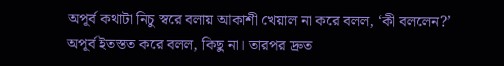অপূর্ব কথাটা নিচু স্বরে বলায় আকাশী খেয়াল না করে বলল, ‘কী বললেন?’
অপূর্ব ইতস্তত করে বলল, কিছু না। তারপর দ্রুত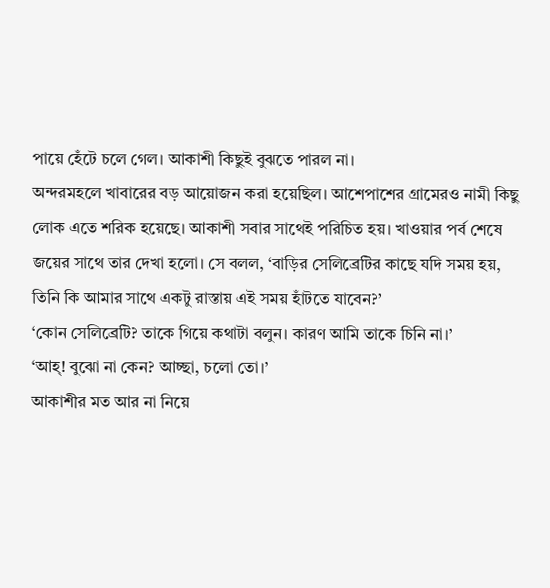পায়ে হেঁটে চলে গেল। আকাশী কিছুই বুঝতে পারল না।
অন্দরমহলে খাবারের বড় আয়োজন করা হয়েছিল। আশেপাশের গ্রামেরও নামী কিছু লোক এতে শরিক হয়েছে। আকাশী সবার সাথেই পরিচিত হয়। খাওয়ার পর্ব শেষে জয়ের সাথে তার দেখা হলো। সে বলল, ‘বাড়ির সেলিব্রেটির কাছে যদি সময় হয়, তিনি কি আমার সাথে একটু রাস্তায় এই সময় হাঁটতে যাবেন?’
‘কোন সেলিব্রেটি? তাকে গিয়ে কথাটা বলুন। কারণ আমি তাকে চিনি না।’
‘আহ্! বুঝো না কেন? আচ্ছা, চলো তো।’
আকাশীর মত আর না নিয়ে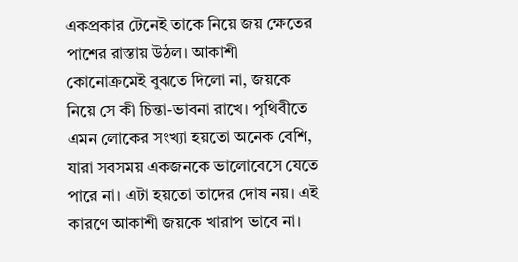একপ্রকার টেনেই তাকে নিয়ে জয় ক্ষেতের পাশের রাস্তায় উঠল। আকাশী কোনোক্রমেই বুঝতে দিলো না, জয়কে নিয়ে সে কী চিন্তা-ভাবনা রাখে। পৃথিবীতে এমন লোকের সংখ্যা হয়তো অনেক বেশি, যারা সবসময় একজনকে ভালোবেসে যেতে পারে না। এটা হয়তো তাদের দোষ নয়। এই কারণে আকাশী জয়কে খারাপ ভাবে না।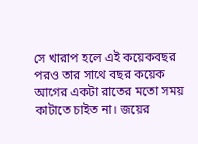সে খারাপ হলে এই কয়েকবছর পরও তার সাথে বছর কয়েক আগের একটা রাতের মতো সময় কাটাতে চাইত না। জয়ের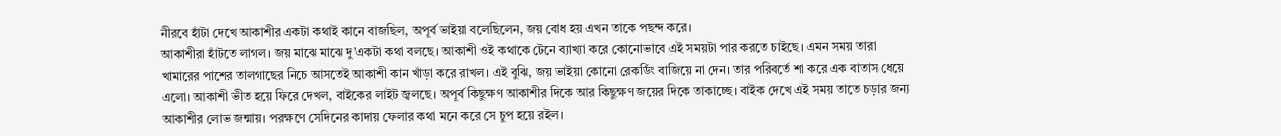নীরবে হাঁটা দেখে আকাশীর একটা কথাই কানে বাজছিল, অপূর্ব ভাইয়া বলেছিলেন, জয় বোধ হয় এখন তাকে পছন্দ করে।
আকাশীরা হাঁটতে লাগল। জয় মাঝে মাঝে দু’একটা কথা বলছে। আকাশী ওই কথাকে টেনে ব্যাখ্যা করে কোনোভাবে এই সময়টা পার করতে চাইছে। এমন সময় তারা খামারের পাশের তালগাছের নিচে আসতেই আকাশী কান খাঁড়া করে রাখল। এই বুঝি, জয় ভাইয়া কোনো রেকর্ডিং বাজিয়ে না দেন। তার পরিবর্তে শা করে এক বাতাস ধেয়ে এলো। আকাশী ভীত হয়ে ফিরে দেখল, বাইকের লাইট জ্বলছে। অপূর্ব কিছুক্ষণ আকাশীর দিকে আর কিছুক্ষণ জয়ের দিকে তাকাচ্ছে। বাইক দেখে এই সময় তাতে চড়ার জন্য আকাশীর লোভ জন্মায়। পরক্ষণে সেদিনের কাদায় ফেলার কথা মনে করে সে চুপ হয়ে রইল।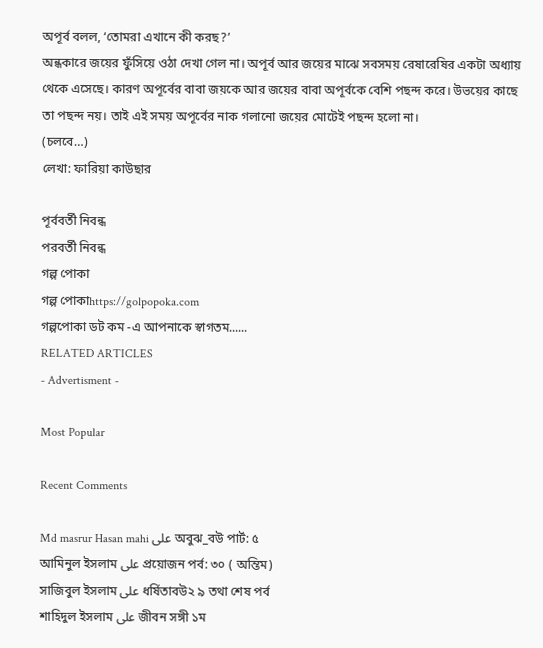অপূর্ব বলল, ‘তোমরা এখানে কী করছ?’
অন্ধকারে জয়ের ফুঁসিয়ে ওঠা দেখা গেল না। অপূর্ব আর জয়ের মাঝে সবসময় রেষারেষির একটা অধ্যায় থেকে এসেছে। কারণ অপূর্বের বাবা জয়কে আর জয়ের বাবা অপূর্বকে বেশি পছন্দ করে। উভয়ের কাছে তা পছন্দ নয়। তাই এই সময় অপূর্বের নাক গলানো জয়ের মোটেই পছন্দ হলো না।
(চলবে…)
লেখা: ফারিয়া কাউছার

পূর্ববর্তী নিবন্ধ
পরবর্তী নিবন্ধ
গল্প পোকা
গল্প পোকাhttps://golpopoka.com
গল্পপোকা ডট কম -এ আপনাকে স্বাগতম......
RELATED ARTICLES
- Advertisment -

Most Popular

Recent Comments

Md masrur Hasan mahi على অবুঝ_বউ পার্ট: ৫
আমিনুল ইসলাম على প্রয়োজন পর্ব: ৩০ ( অন্তিম)
সাজিবুল ইসলাম على ধর্ষিতাবউ২ ৯ তথা শেষ পর্ব
শাহিদুল ইসলাম على জীবন সঙ্গী ১ম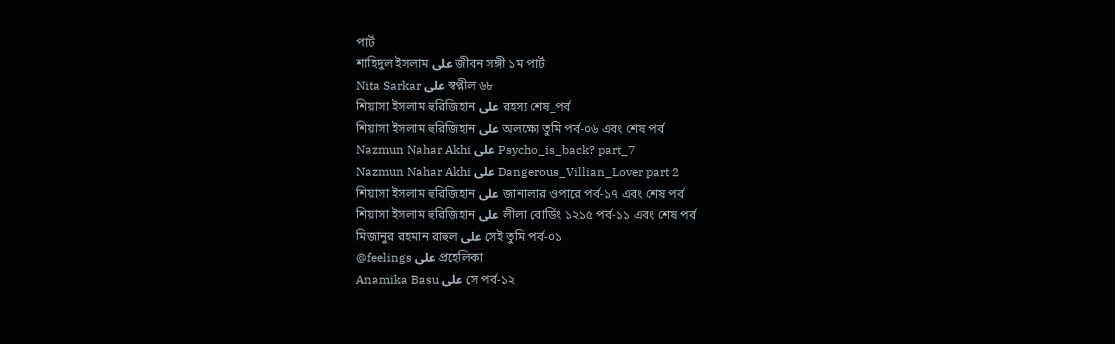পার্ট
শাহিদুল ইসলাম على জীবন সঙ্গী ১ম পার্ট
Nita Sarkar على স্বপ্নীল ৬৮
শিয়াসা ইসলাম হুরিজিহান على রহস্য শেষ_পর্ব
শিয়াসা ইসলাম হুরিজিহান على অলক্ষ্যে তুমি পর্ব-০৬ এবং শেষ পর্ব
Nazmun Nahar Akhi على Psycho_is_back? part_7
Nazmun Nahar Akhi على Dangerous_Villian_Lover part 2
শিয়াসা ইসলাম হুরিজিহান على জানালার ওপারে পর্ব-১৭ এবং শেষ পর্ব
শিয়াসা ইসলাম হুরিজিহান على লীলা বোর্ডিং ১২১৫ পর্ব-১১ এবং শেষ পর্ব
মিজানুর রহমান রাহুল على সেই তুমি পর্ব-০১
@feelings على প্রহেলিকা
Anamika Basu على সে পর্ব-১২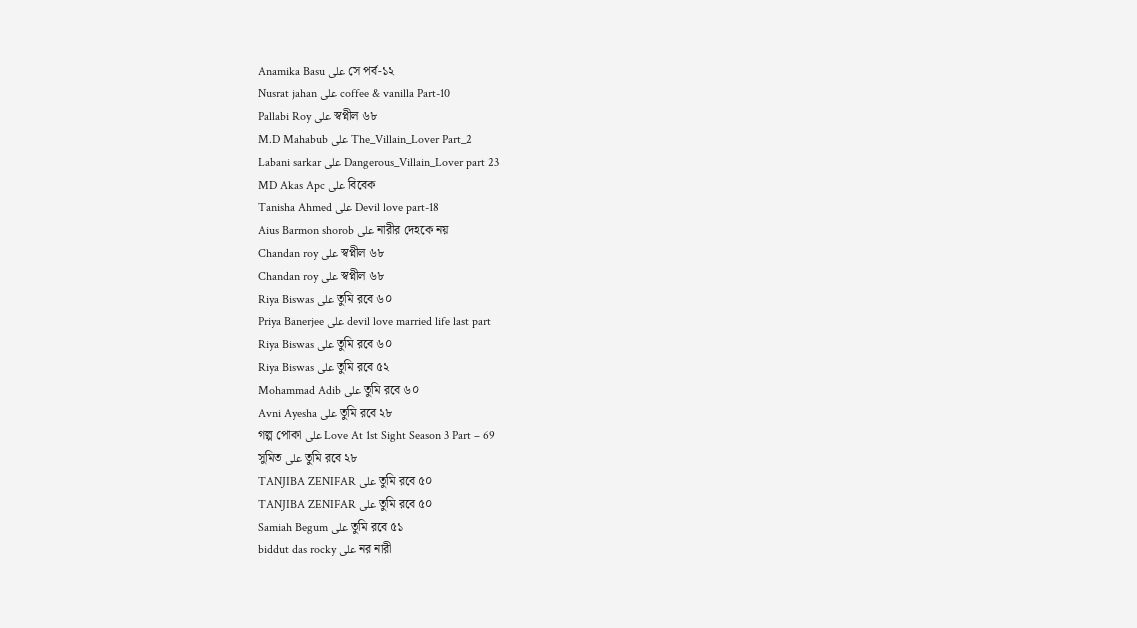Anamika Basu على সে পর্ব-১২
Nusrat jahan على coffee & vanilla Part-10
Pallabi Roy على স্বপ্নীল ৬৮
M.D Mahabub على The_Villain_Lover Part_2
Labani sarkar على Dangerous_Villain_Lover part 23
MD Akas Apc على বিবেক
Tanisha Ahmed على Devil love part-18
Aius Barmon shorob على নারীর দেহকে নয়
Chandan roy على স্বপ্নীল ৬৮
Chandan roy على স্বপ্নীল ৬৮
Riya Biswas على তুমি রবে ৬০
Priya Banerjee على devil love married life last part
Riya Biswas على তুমি রবে ৬০
Riya Biswas على তুমি রবে ৫২
Mohammad Adib على তুমি রবে ৬০
Avni Ayesha على তুমি রবে ২৮
গল্প পোকা على Love At 1st Sight Season 3 Part – 69
সুমিত على তুমি রবে ২৮
TANJIBA ZENIFAR على তুমি রবে ৫০
TANJIBA ZENIFAR على তুমি রবে ৫০
Samiah Begum على তুমি রবে ৫১
biddut das rocky على নর নারী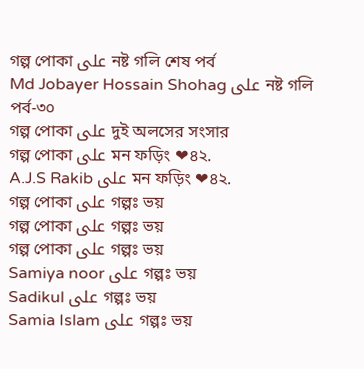গল্প পোকা على নষ্ট গলি শেষ পর্ব
Md Jobayer Hossain Shohag على নষ্ট গলি পর্ব-৩০
গল্প পোকা على দুই অলসের সংসার
গল্প পোকা على মন ফড়িং ❤৪২.
A.J.S Rakib على মন ফড়িং ❤৪২.
গল্প পোকা على গল্পঃ ভয়
গল্প পোকা على গল্পঃ ভয়
গল্প পোকা على গল্পঃ ভয়
Samiya noor على গল্পঃ ভয়
Sadikul على গল্পঃ ভয়
Samia Islam على গল্পঃ ভয়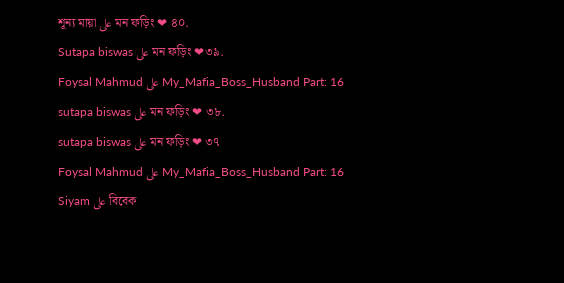শূন্য মায়া على মন ফড়িং ❤ ৪০.
Sutapa biswas على মন ফড়িং ❤৩৯.
Foysal Mahmud على My_Mafia_Boss_Husband Part: 16
sutapa biswas على মন ফড়িং ❤ ৩৮.
sutapa biswas على মন ফড়িং ❤ ৩৭
Foysal Mahmud على My_Mafia_Boss_Husband Part: 16
Siyam على বিবেক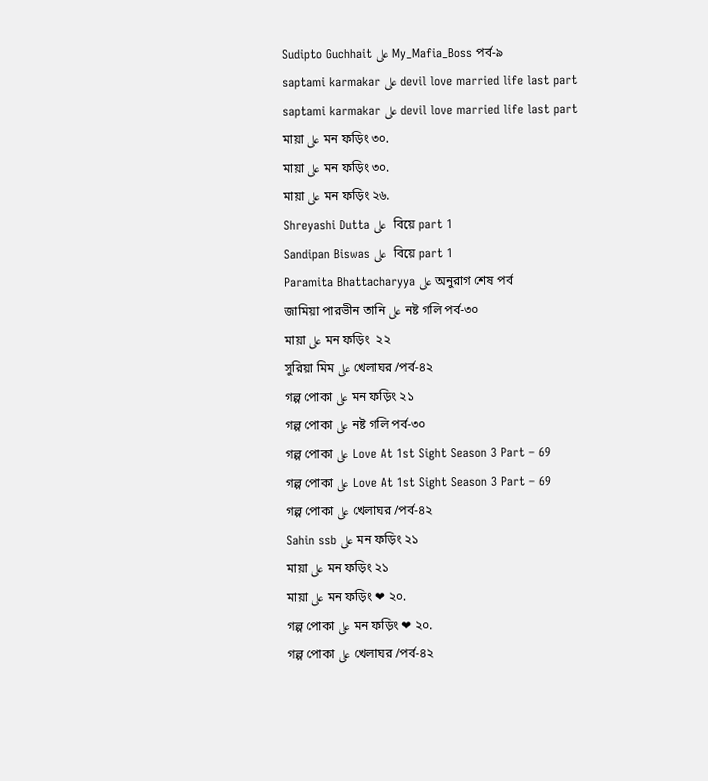Sudipto Guchhait على My_Mafia_Boss পর্ব-৯
saptami karmakar على devil love married life last part
saptami karmakar على devil love married life last part
মায়া على মন ফড়িং ৩০.
মায়া على মন ফড়িং ৩০.
মায়া على মন ফড়িং ২৬.
Shreyashi Dutta على  বিয়ে part 1
Sandipan Biswas على  বিয়ে part 1
Paramita Bhattacharyya على অনুরাগ শেষ পর্ব
জামিয়া পারভীন তানি على নষ্ট গলি পর্ব-৩০
মায়া على মন ফড়িং  ২২
সুরিয়া মিম على খেলাঘর /পর্ব-৪২
গল্প পোকা على মন ফড়িং ২১
গল্প পোকা على নষ্ট গলি পর্ব-৩০
গল্প পোকা على Love At 1st Sight Season 3 Part – 69
গল্প পোকা على Love At 1st Sight Season 3 Part – 69
গল্প পোকা على খেলাঘর /পর্ব-৪২
Sahin ssb على মন ফড়িং ২১
মায়া على মন ফড়িং ২১
মায়া على মন ফড়িং ❤ ২০.
গল্প পোকা على মন ফড়িং ❤ ২০.
গল্প পোকা على খেলাঘর /পর্ব-৪২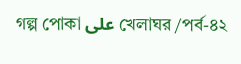গল্প পোকা على খেলাঘর /পর্ব-৪২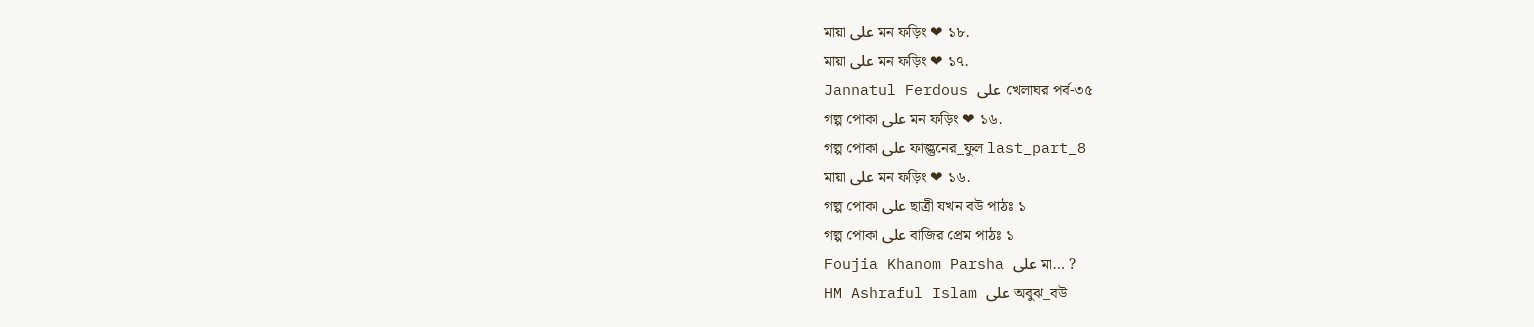মায়া على মন ফড়িং ❤ ১৮.
মায়া على মন ফড়িং ❤ ১৭.
Jannatul Ferdous على খেলাঘর পর্ব-৩৫
গল্প পোকা على মন ফড়িং ❤ ১৬.
গল্প পোকা على ফাল্গুনের_ফুল last_part_8
মায়া على মন ফড়িং ❤ ১৬.
গল্প পোকা على ছাত্রী যখন বউ পাঠঃ ১
গল্প পোকা على বাজির প্রেম পাঠঃ ১
Foujia Khanom Parsha على মা… ?
HM Ashraful Islam على অবুঝ_বউ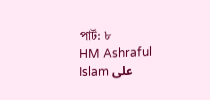পার্ট: ৮
HM Ashraful Islam على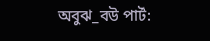অবুঝ_বউ পার্ট: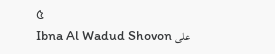৫
Ibna Al Wadud Shovon على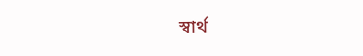স্বার্থ